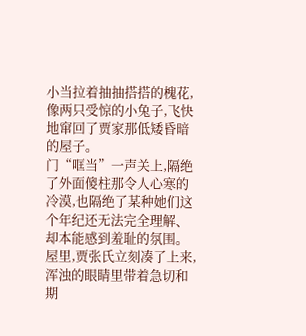小当拉着抽抽搭搭的槐花,像两只受惊的小兔子,飞快地窜回了贾家那低矮昏暗的屋子。
门“哐当”一声关上,隔绝了外面傻柱那令人心寒的冷漠,也隔绝了某种她们这个年纪还无法完全理解、却本能感到羞耻的氛围。
屋里,贾张氏立刻凑了上来,浑浊的眼睛里带着急切和期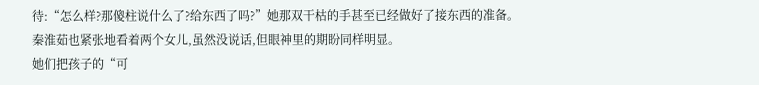待:“怎么样?那傻柱说什么了?给东西了吗?”她那双干枯的手甚至已经做好了接东西的准备。
秦淮茹也紧张地看着两个女儿,虽然没说话,但眼神里的期盼同样明显。
她们把孩子的“可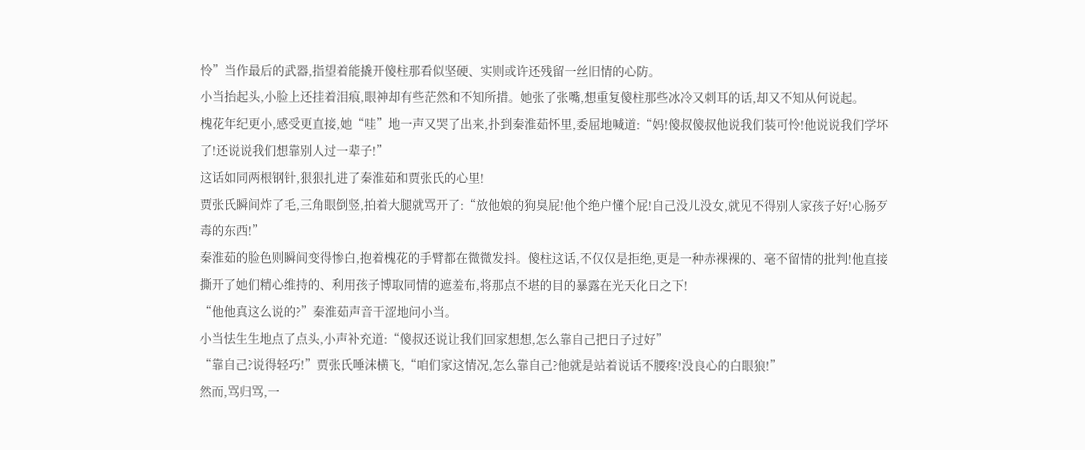怜”当作最后的武器,指望着能撬开傻柱那看似坚硬、实则或许还残留一丝旧情的心防。
小当抬起头,小脸上还挂着泪痕,眼神却有些茫然和不知所措。她张了张嘴,想重复傻柱那些冰冷又刺耳的话,却又不知从何说起。
槐花年纪更小,感受更直接,她“哇”地一声又哭了出来,扑到秦淮茹怀里,委屈地喊道:“妈!傻叔傻叔他说我们装可怜!他说说我们学坏了!还说说我们想靠别人过一辈子!”
这话如同两根钢针,狠狠扎进了秦淮茹和贾张氏的心里!
贾张氏瞬间炸了毛,三角眼倒竖,拍着大腿就骂开了:“放他娘的狗臭屁!他个绝户懂个屁!自己没儿没女,就见不得别人家孩子好!心肠歹毒的东西!”
秦淮茹的脸色则瞬间变得惨白,抱着槐花的手臂都在微微发抖。傻柱这话,不仅仅是拒绝,更是一种赤裸裸的、毫不留情的批判!他直接撕开了她们精心维持的、利用孩子博取同情的遮羞布,将那点不堪的目的暴露在光天化日之下!
“他他真这么说的?”秦淮茹声音干涩地问小当。
小当怯生生地点了点头,小声补充道:“傻叔还说让我们回家想想,怎么靠自己把日子过好”
“靠自己?说得轻巧!”贾张氏唾沫横飞,“咱们家这情况,怎么靠自己?他就是站着说话不腰疼!没良心的白眼狼!”
然而,骂归骂,一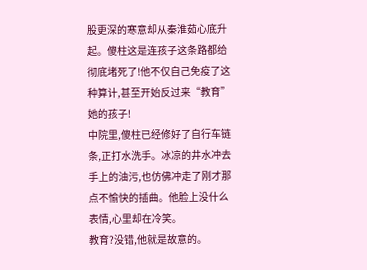股更深的寒意却从秦淮茹心底升起。傻柱这是连孩子这条路都给彻底堵死了!他不仅自己免疫了这种算计,甚至开始反过来“教育”她的孩子!
中院里,傻柱已经修好了自行车链条,正打水洗手。冰凉的井水冲去手上的油污,也仿佛冲走了刚才那点不愉快的插曲。他脸上没什么表情,心里却在冷笑。
教育?没错,他就是故意的。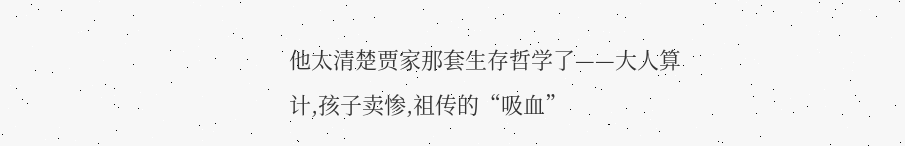他太清楚贾家那套生存哲学了——大人算计,孩子卖惨,祖传的“吸血”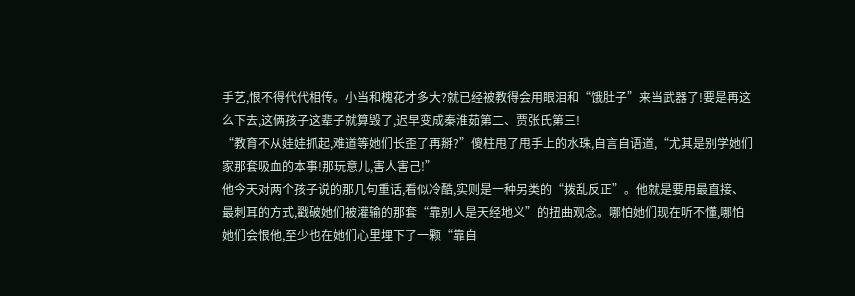手艺,恨不得代代相传。小当和槐花才多大?就已经被教得会用眼泪和“饿肚子”来当武器了!要是再这么下去,这俩孩子这辈子就算毁了,迟早变成秦淮茹第二、贾张氏第三!
“教育不从娃娃抓起,难道等她们长歪了再掰?”傻柱甩了甩手上的水珠,自言自语道,“尤其是别学她们家那套吸血的本事!那玩意儿,害人害己!”
他今天对两个孩子说的那几句重话,看似冷酷,实则是一种另类的“拨乱反正”。他就是要用最直接、最刺耳的方式,戳破她们被灌输的那套“靠别人是天经地义”的扭曲观念。哪怕她们现在听不懂,哪怕她们会恨他,至少也在她们心里埋下了一颗“靠自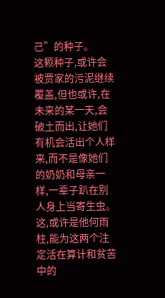己”的种子。
这颗种子,或许会被贾家的污泥继续覆盖,但也或许,在未来的某一天,会破土而出,让她们有机会活出个人样来,而不是像她们的奶奶和母亲一样,一辈子趴在别人身上当寄生虫。
这,或许是他何雨柱,能为这两个注定活在算计和贫苦中的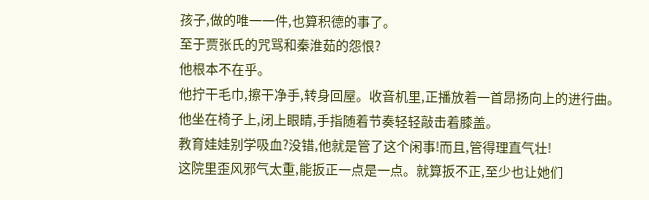孩子,做的唯一一件,也算积德的事了。
至于贾张氏的咒骂和秦淮茹的怨恨?
他根本不在乎。
他拧干毛巾,擦干净手,转身回屋。收音机里,正播放着一首昂扬向上的进行曲。
他坐在椅子上,闭上眼睛,手指随着节奏轻轻敲击着膝盖。
教育娃娃别学吸血?没错,他就是管了这个闲事!而且,管得理直气壮!
这院里歪风邪气太重,能扳正一点是一点。就算扳不正,至少也让她们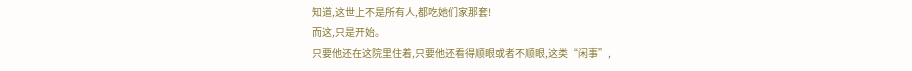知道,这世上不是所有人,都吃她们家那套!
而这,只是开始。
只要他还在这院里住着,只要他还看得顺眼或者不顺眼,这类“闲事”,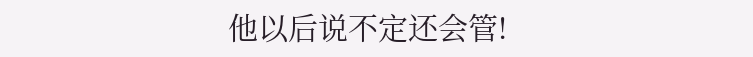他以后说不定还会管!